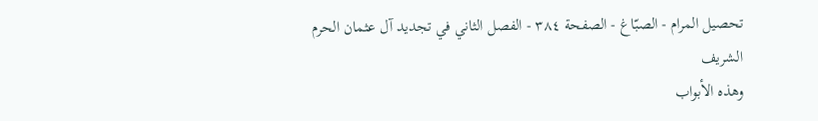تحصيل المرام - الصبّاغ - الصفحة ٣٨٤ - الفصل الثاني في تجديد آل عثمان الحرم الشريف
وهذه الأبواب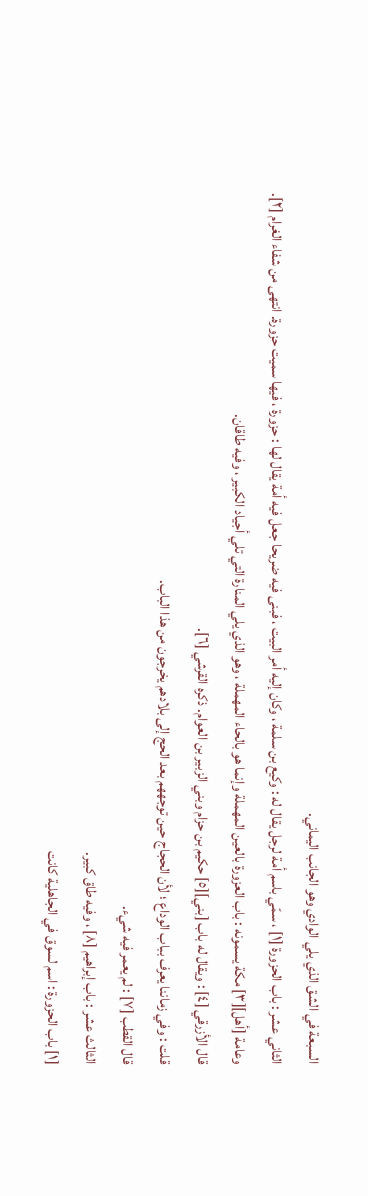السبعة في الشق الذي يلي الوادي وهو الجانب اليماني.
الثاني عشر : باب الحزورة [١] ، سمّي باسم أمة لرجل يقال له : وكيع بن سلمة ، وكان إليه أمر البيت ، فبنى فيه ضريحا جعل فيه أمة يقال لها : حزورة ، فيها سميت حزورة. انتهى من شفاء الغرام [٢].
وعامة [أهل][٣] مكة يسمونه : باب العزورة بالعين المهملة وإنما هو بالحاء المهملة ، وهو الذي يلي المنارة التي تلي أجياد الكبير ، وفيه طاقان.
قال الأزرقي [٤] : ويقال له باب [بني][٥] حكيم بن حزام وبني الزبير بن العوام. ذكره القرشي [٦].
قلت : وفي زماننا يعرف بباب الوداع ؛ لأن الحجاج حين توجههم بعد الحج إلى بلادهم يخرجون من هذا الباب.
قال القطب [٧] : لم يعمر فيه شيء.
الثالث عشر : باب إبراهيم [٨] ، وفيه طاق كبير.
[١] باب الحزورة : اسم لسوق في الجاهلية كانت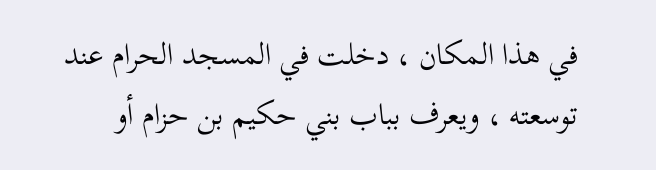في هذا المكان ، دخلت في المسجد الحرام عند توسعته ، ويعرف بباب بني حكيم بن حزام أو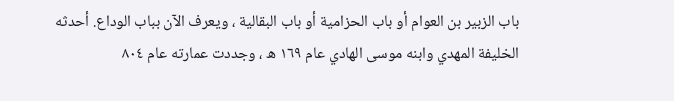باب الزبير بن العوام أو باب الحزامية أو باب البقالية ، ويعرف الآن بباب الوداع. أحدثه الخليفة المهدي وابنه موسى الهادي عام ١٦٩ ه ، وجددت عمارته عام ٨٠٤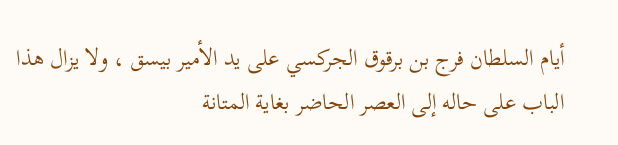أيام السلطان فرج بن برقوق الجركسي على يد الأمير بيسق ، ولا يزال هذا الباب على حاله إلى العصر الحاضر بغاية المتانة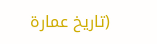(تاريخ عمارة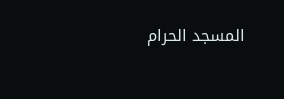المسجد الحرام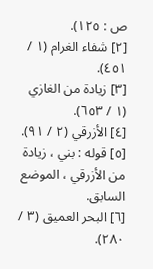ص : ١٢٥).
[٢] شفاء الغرام (١ / ٤٥١).
[٣] زيادة من الغازي (١ / ٦٥٣).
[٤] الأزرقي (٢ / ٩١).
[٥] قوله : بني ، زيادة من الأزرقي ، الموضع السابق.
[٦] البحر العميق (٣ / ٢٨٠).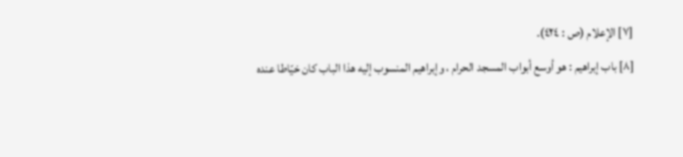[٧] الإعلام (ص : ٤٢٤).
[٨] باب إبراهيم : هو أوسع أبواب المسجد الحرام ، وإبراهيم المنسوب إليه هذا الباب كان خيّاطا عنده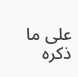على ما ذكره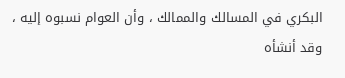البكري في المسالك والممالك ، وأن العوام نسبوه إليه ، وقد أنشأه